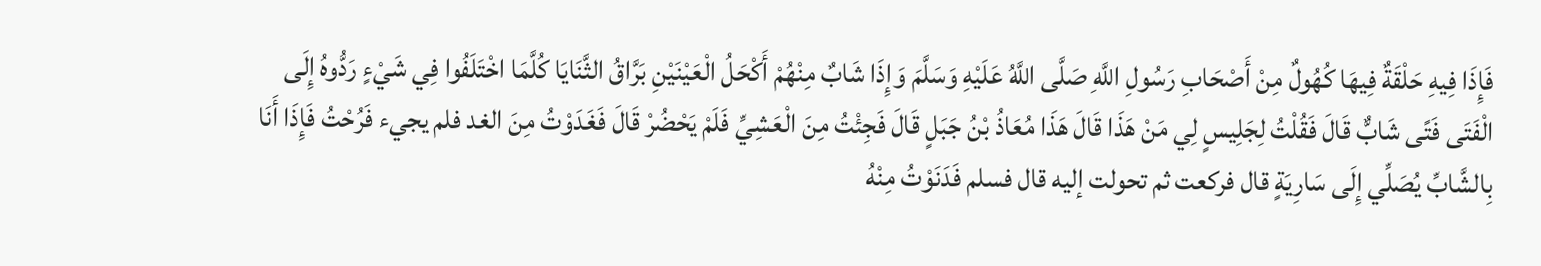فَإِذَا فِيهِ حَلْقَةٌ فِيهَا كُهُولٌ مِنْ أَصْحَابِ رَسُولِ اللَّهِ صَلَّى اللَّهُ عَلَيْهِ وَسَلَّمَ وَإِذَا شَابٌ مِنْهُمْ أَكْحَلُ الْعَيْنَيْنِ بَرَّاقُ الثَّنَايَا كُلَّمَا اخْتَلَفُوا فِي شَيْءٍ رَدُّوهُ إِلَى الْفَتَى فَتًى شَابٌّ قَالَ فَقُلْتُ لِجَلِيسٍ لِي مَنْ هَذَا قَالَ هَذَا مُعَاذُ بْنُ جَبَلٍ قَالَ فَجِئْتُ مِنَ الْعَشِيِّ فَلَمْ يَحْضُرْ قَالَ فَغَدَوْتُ مِنَ الغد فلم يجيء فَرُحْتُ فَإِذَا أَنَا بِالشَّابِّ يُصَلِّي إِلَى سَارِيَةٍ قال فركعت ثم تحولت إليه قال فسلم فَدَنَوْتُ مِنْهُ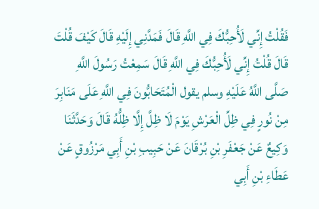فَقُلْتُ إِنِّي لَأُحِبُّكَ فِي اللَّهِ قَالَ فَمَدَّنِي إِلَيْهِ قَالَ كَيْفَ قُلْتَ قَالَ قُلْتُ إِنِّي لَأُحِبُّكَ فِي اللَّهِ قَالَ سَمِعْتُ رَسُولَ اللَّهِ صَلَّى اللَّهُ عَلَيْهِ وسلم يقول الْمُتَحَابُّونَ فِي اللَّهِ عَلَى مَنَابِرَ مِنْ نُورٍ فِي ظِلِّ الْعَرْشِ يَوْمَ لَا ظِلَّ إِلَّا ظِلُّهُ قَالَ وَحَدَّثَنَا وَكِيعٌ عَنْ جَعْفَرِ بْنِ بُرْقَانَ عَنْ حَبِيبِ بْنِ أَبِي مَرْزُوقٍ عَنْ عَطَاءِ بْنِ أَبِي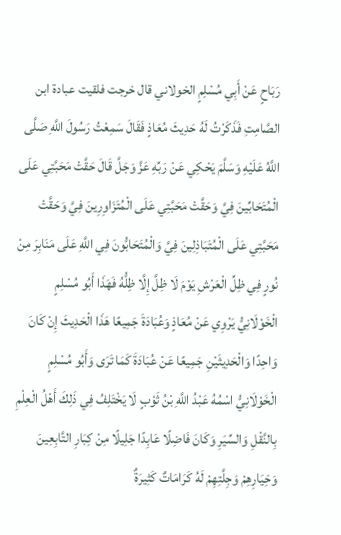رَبَاحٍ عَنْ أَبِي مُسْلِمٍ الخولاني قال خرجت فلقيت عبادة ابن الصَّامِتِ فَذَكَرْتُ لَهُ حَدِيثَ مُعَاذٍ فَقَالَ سَمِعْتُ رَسُولَ اللَّهِ صَلَّى اللَّهُ عَلَيْهِ وَسَلَّمَ يَحْكِي عَنْ رَبِّهِ عَزَّ وَجَلَّ قَالَ حَقَّتْ مَحَبَّتِي عَلَى الْمُتَحَابِّينَ فِيَّ وَحَقَّتْ مَحَبَّتِي عَلَى الْمُتَزَاوِرِينَ فِيَّ وَحَقَّتْ مَحَبَّتِي عَلَى الْمُتَبَاذِلِينَ فِيَّ وَالْمُتَحَابُّونَ فِي اللَّهِ عَلَى مَنَابِرَ مِنْ نُورٍ فِي ظِلِّ الْعَرْشِ يَوْمَ لَا ظِلَّ إِلَّا ظِلُّهُ فَهَذَا أَبُو مُسْلِمٍ الْخَوْلَانِيُّ يَرْوِي عَنْ مُعَاذٍ وَعُبَادَةَ جَمِيعًا هَذَا الْحَدِيثَ إِنْ كَانَ وَاحِدًا وَالْحَدِيثَيْنِ جَمِيعًا عَنْ عُبَادَةَ كَمَا تَرَى وَأَبُو مُسْلِمٍ الْخَوْلَانِيُّ اسْمُهُ عَبْدُ اللَّهِ بْنُ ثَوْبٍ لَا يَخْتَلِفُ فِي ذَلِكَ أَهْلُ الْعِلْمِ بِالنَّقْلِ وَالسِّيَرِ وَكَانَ فَاضِلًا عَابِدًا جَلِيلًا مِنْ كِبَارِ التَّابِعِينَ وَخِيَارِهِمْ وَجِلَّتِهِمْ لَهُ كَرَامَاتٌ كَثِيرَةٌ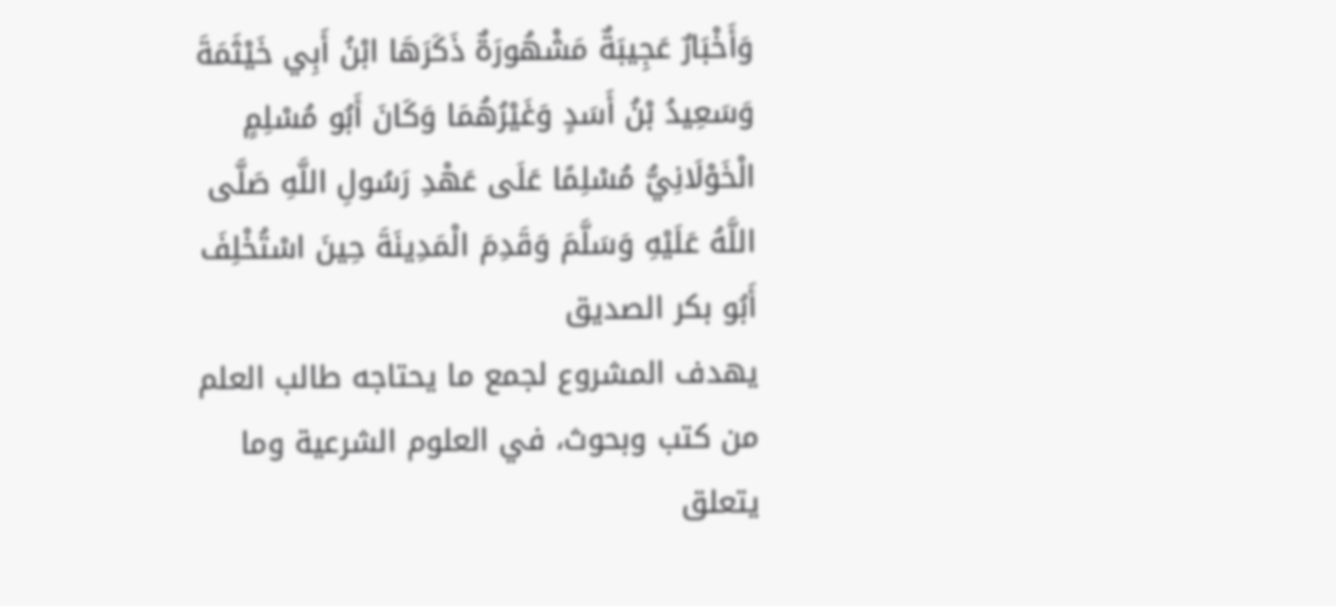وَأَخْبَارٌ عَجِيبَةٌ مَشْهُورَةٌ ذَكَرَهَا ابْنُ أَبِي خَيْثَمَةَ وَسَعِيدُ بْنُ أَسَدٍ وَغَيْرُهُمَا وَكَانَ أَبُو مُسْلِمٍ الْخَوْلَانِيُّ مُسْلِمًا عَلَى عَهْدِ رَسُولِ اللَّهِ صَلَّى اللَّهُ عَلَيْهِ وَسَلَّمَ وَقَدِمَ الْمَدِينَةَ حِينَ اسْتُخْلِفَ أَبُو بكر الصديق
يهدف المشروع لجمع ما يحتاجه طالب العلم من كتب وبحوث، في العلوم الشرعية وما يتعلق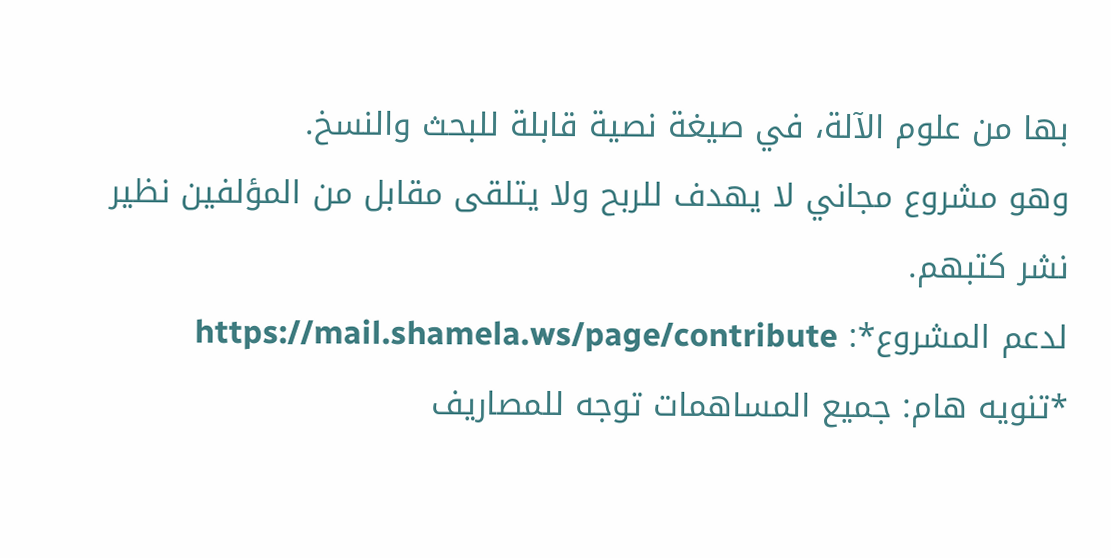بها من علوم الآلة، في صيغة نصية قابلة للبحث والنسخ.
وهو مشروع مجاني لا يهدف للربح ولا يتلقى مقابل من المؤلفين نظير نشر كتبهم.
لدعم المشروع*: https://mail.shamela.ws/page/contribute
*تنويه هام: جميع المساهمات توجه للمصاريف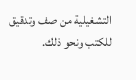التشغيلية من صف وتدقيق للكتب ونحو ذلك.